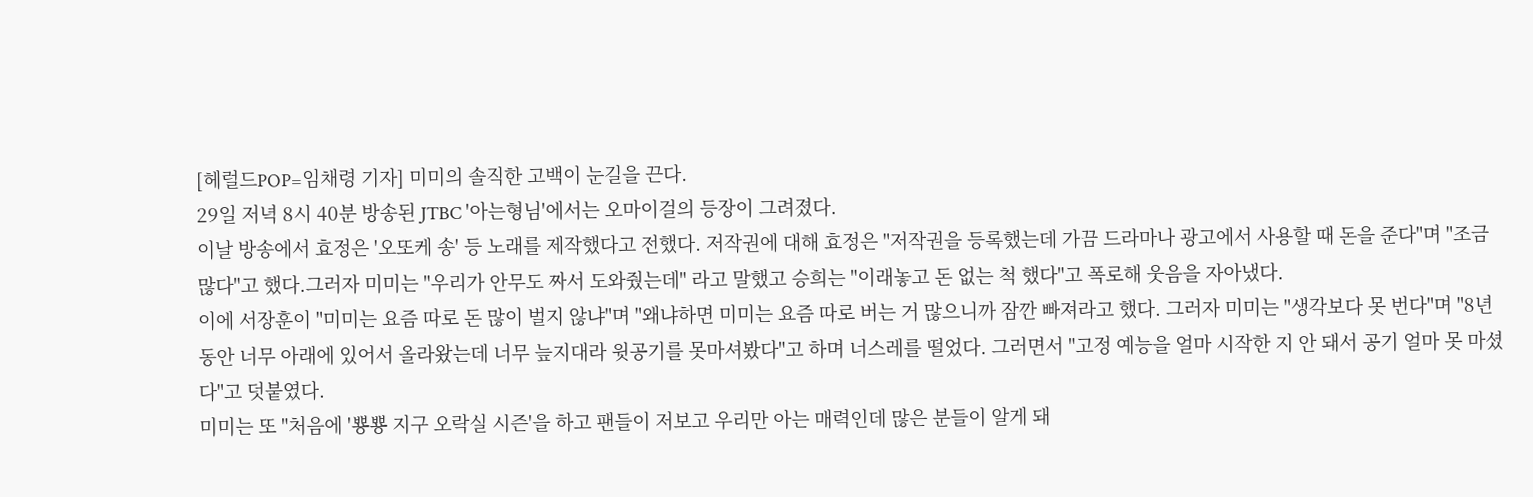[헤럴드POP=임채령 기자] 미미의 솔직한 고백이 눈길을 끈다.
29일 저녁 8시 40분 방송된 JTBC '아는형님'에서는 오마이걸의 등장이 그려졌다.
이날 방송에서 효정은 '오또케 송' 등 노래를 제작했다고 전했다. 저작권에 대해 효정은 "저작권을 등록했는데 가끔 드라마나 광고에서 사용할 때 돈을 준다"며 "조금 많다"고 했다.그러자 미미는 "우리가 안무도 짜서 도와줬는데" 라고 말했고 승희는 "이래놓고 돈 없는 척 했다"고 폭로해 웃음을 자아냈다.
이에 서장훈이 "미미는 요즘 따로 돈 많이 벌지 않냐"며 "왜냐하면 미미는 요즘 따로 버는 거 많으니까 잠깐 빠져라고 했다. 그러자 미미는 "생각보다 못 번다"며 "8년 동안 너무 아래에 있어서 올라왔는데 너무 늪지대라 윗공기를 못마셔봤다"고 하며 너스레를 떨었다. 그러면서 "고정 예능을 얼마 시작한 지 안 돼서 공기 얼마 못 마셨다"고 덧붙였다.
미미는 또 "처음에 '뿅뿅 지구 오락실 시즌'을 하고 팬들이 저보고 우리만 아는 매력인데 많은 분들이 알게 돼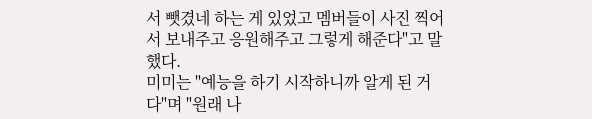서 뺏겼네 하는 게 있었고 멤버들이 사진 찍어서 보내주고 응원해주고 그렇게 해준다"고 말했다.
미미는 "예능을 하기 시작하니까 알게 된 거다"며 "원래 나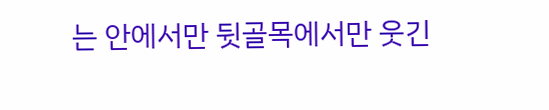는 안에서만 뒷골목에서만 웃긴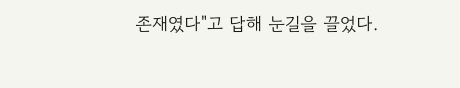존재였다"고 답해 눈길을 끌었다.